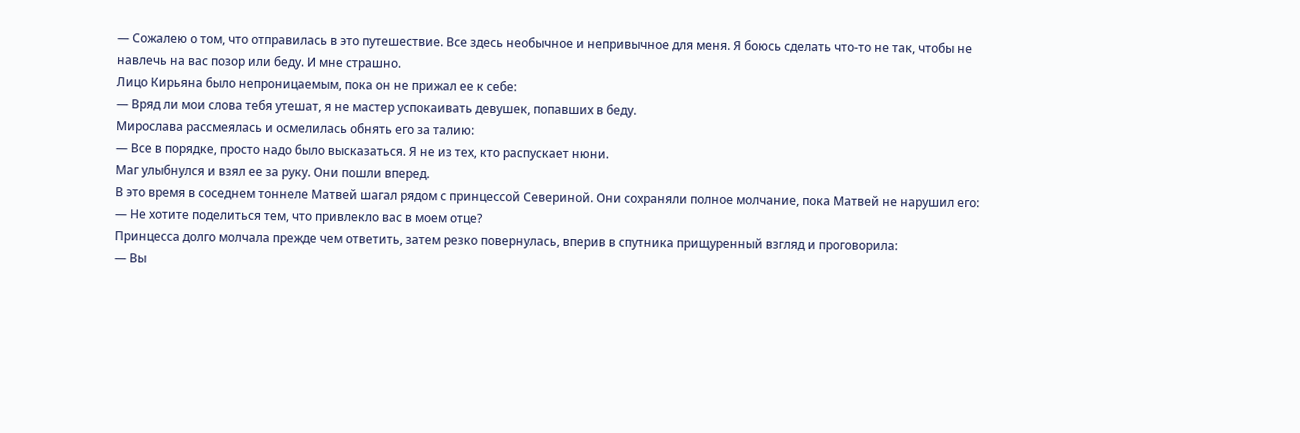— Сожалею о том, что отправилась в это путешествие. Все здесь необычное и непривычное для меня. Я боюсь сделать что-то не так, чтобы не навлечь на вас позор или беду. И мне страшно.
Лицо Кирьяна было непроницаемым, пока он не прижал ее к себе:
— Вряд ли мои слова тебя утешат, я не мастер успокаивать девушек, попавших в беду.
Мирослава рассмеялась и осмелилась обнять его за талию:
— Все в порядке, просто надо было высказаться. Я не из тех, кто распускает нюни.
Маг улыбнулся и взял ее за руку. Они пошли вперед.
В это время в соседнем тоннеле Матвей шагал рядом с принцессой Севериной. Они сохраняли полное молчание, пока Матвей не нарушил его:
— Не хотите поделиться тем, что привлекло вас в моем отце?
Принцесса долго молчала прежде чем ответить, затем резко повернулась, вперив в спутника прищуренный взгляд и проговорила:
— Вы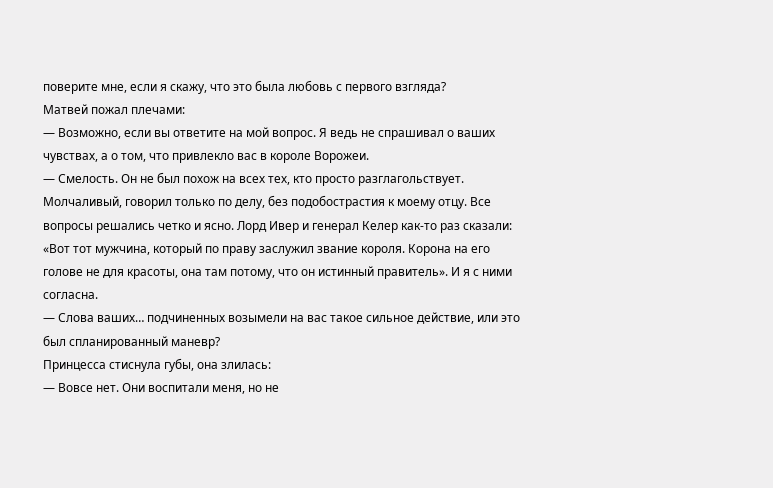поверите мне, если я скажу, что это была любовь с первого взгляда?
Матвей пожал плечами:
— Возможно, если вы ответите на мой вопрос. Я ведь не спрашивал о ваших чувствах, а о том, что привлекло вас в короле Ворожеи.
— Смелость. Он не был похож на всех тех, кто просто разглагольствует. Молчаливый, говорил только по делу, без подобострастия к моему отцу. Все вопросы решались четко и ясно. Лорд Ивер и генерал Келер как-то раз сказали: «Вот тот мужчина, который по праву заслужил звание короля. Корона на его голове не для красоты, она там потому, что он истинный правитель». И я с ними согласна.
— Слова ваших… подчиненных возымели на вас такое сильное действие, или это был спланированный маневр?
Принцесса стиснула губы, она злилась:
— Вовсе нет. Они воспитали меня, но не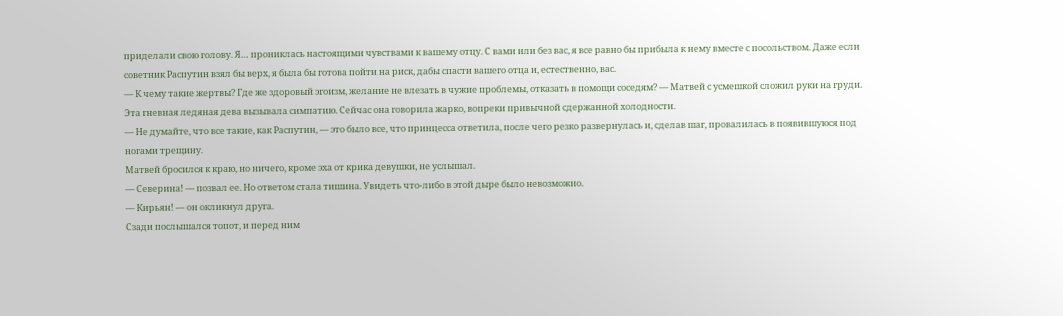приделали свою голову. Я… прониклась настоящими чувствами к вашему отцу. С вами или без вас, я все равно бы прибыла к нему вместе с посольством. Даже если советник Распутин взял бы верх, я была бы готова пойти на риск, дабы спасти вашего отца и, естественно, вас.
— К чему такие жертвы? Где же здоровый эгоизм, желание не влезать в чужие проблемы, отказать в помощи соседям? — Матвей с усмешкой сложил руки на груди. Эта гневная ледяная дева вызывала симпатию. Сейчас она говорила жарко, вопреки привычной сдержанной холодности.
— Не думайте, что все такие, как Распутин, — это было все, что принцесса ответила, после чего резко развернулась и, сделав шаг, провалилась в появившуюся под ногами трещину.
Матвей бросился к краю, но ничего, кроме эха от крика девушки, не услышал.
— Северина! — позвал ее. Но ответом стала тишина. Увидеть что-либо в этой дыре было невозможно.
— Кирьян! — он окликнул друга.
Сзади послышался топот, и перед ним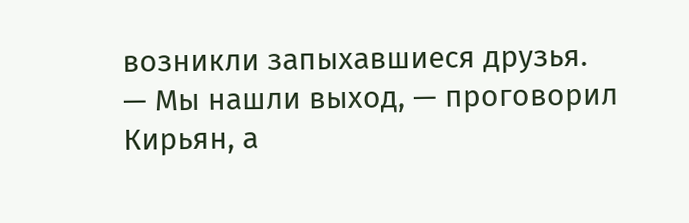возникли запыхавшиеся друзья.
— Мы нашли выход, — проговорил Кирьян, а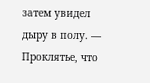затем увидел дыру в полу. — Проклятье, что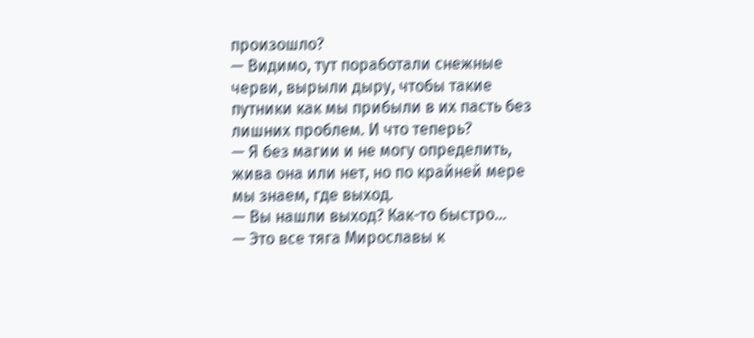произошло?
— Видимо, тут поработали снежные черви, вырыли дыру, чтобы такие путники как мы прибыли в их пасть без лишних проблем. И что теперь?
— Я без магии и не могу определить, жива она или нет, но по крайней мере мы знаем, где выход.
— Вы нашли выход? Как-то быстро…
— Это все тяга Мирославы к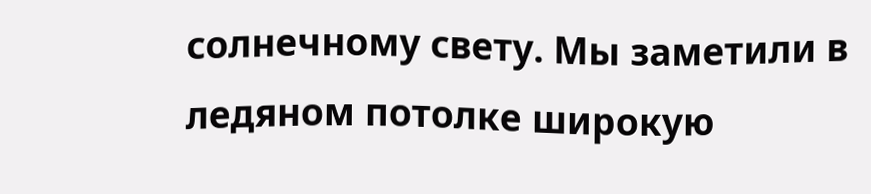солнечному свету. Мы заметили в ледяном потолке широкую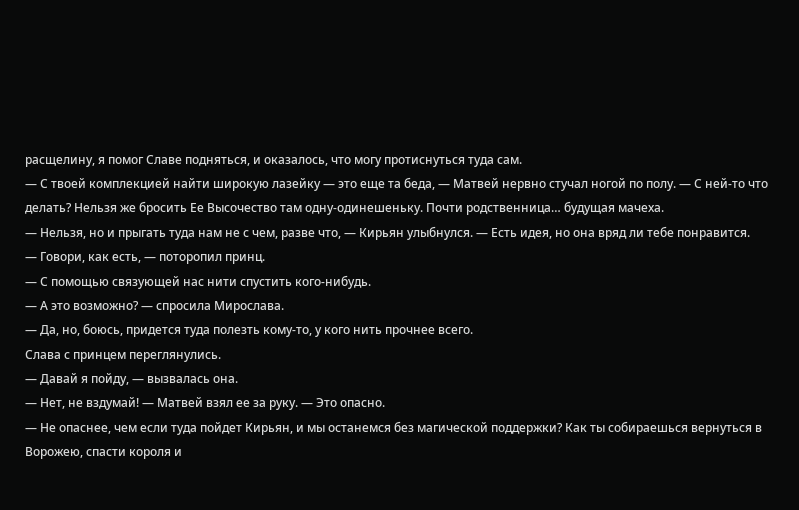расщелину, я помог Славе подняться, и оказалось, что могу протиснуться туда сам.
— С твоей комплекцией найти широкую лазейку — это еще та беда, — Матвей нервно стучал ногой по полу. — С ней-то что делать? Нельзя же бросить Ее Высочество там одну-одинешеньку. Почти родственница… будущая мачеха.
— Нельзя, но и прыгать туда нам не с чем, разве что, — Кирьян улыбнулся. — Есть идея, но она вряд ли тебе понравится.
— Говори, как есть, — поторопил принц.
— С помощью связующей нас нити спустить кого-нибудь.
— А это возможно? — спросила Мирослава.
— Да, но, боюсь, придется туда полезть кому-то, у кого нить прочнее всего.
Слава с принцем переглянулись.
— Давай я пойду, — вызвалась она.
— Нет, не вздумай! — Матвей взял ее за руку. — Это опасно.
— Не опаснее, чем если туда пойдет Кирьян, и мы останемся без магической поддержки? Как ты собираешься вернуться в Ворожею, спасти короля и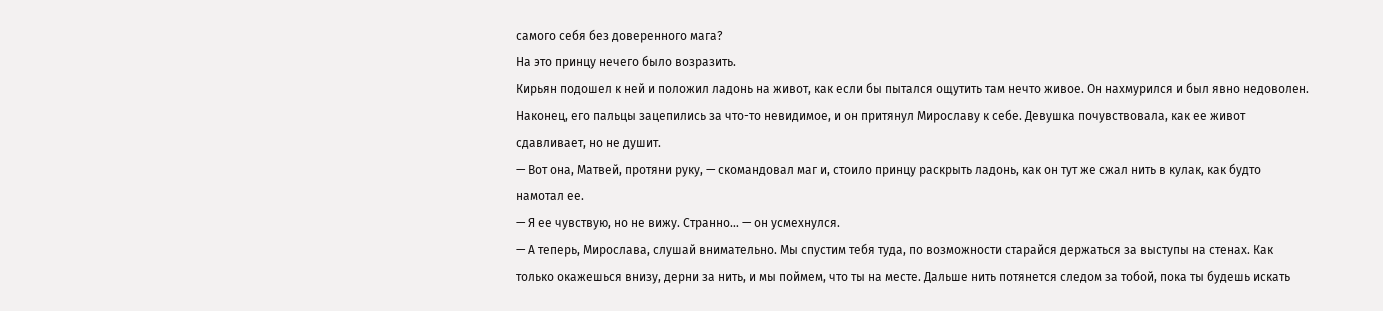самого себя без доверенного мага?
На это принцу нечего было возразить.
Кирьян подошел к ней и положил ладонь на живот, как если бы пытался ощутить там нечто живое. Он нахмурился и был явно недоволен. Наконец, его пальцы зацепились за что-то невидимое, и он притянул Мирославу к себе. Девушка почувствовала, как ее живот сдавливает, но не душит.
— Вот она, Матвей, протяни руку, — скомандовал маг и, стоило принцу раскрыть ладонь, как он тут же сжал нить в кулак, как будто намотал ее.
— Я ее чувствую, но не вижу. Странно… — он усмехнулся.
— А теперь, Мирослава, слушай внимательно. Мы спустим тебя туда, по возможности старайся держаться за выступы на стенах. Как только окажешься внизу, дерни за нить, и мы поймем, что ты на месте. Дальше нить потянется следом за тобой, пока ты будешь искать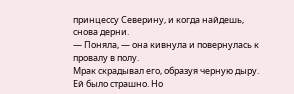принцессу Северину, и когда найдешь, снова дерни.
— Поняла, — она кивнула и повернулась к провалу в полу.
Мрак скрадывал его, образуя черную дыру. Ей было страшно. Но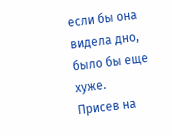если бы она видела дно, было бы еще хуже.
Присев на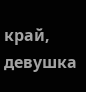край, девушка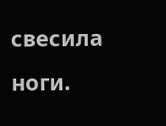свесила ноги.